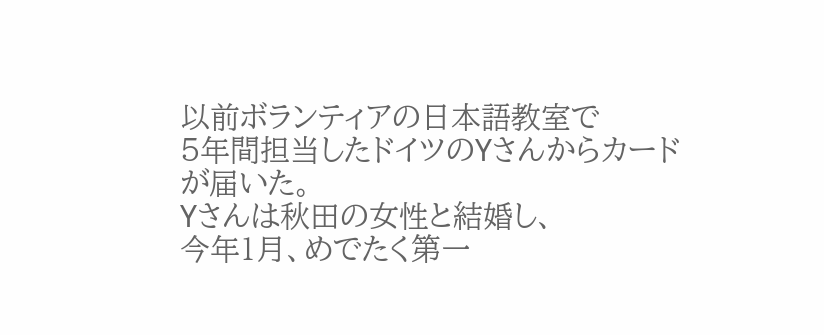以前ボランティアの日本語教室で
5年間担当したドイツのYさんからカードが届いた。
Yさんは秋田の女性と結婚し、
今年1月、めでたく第一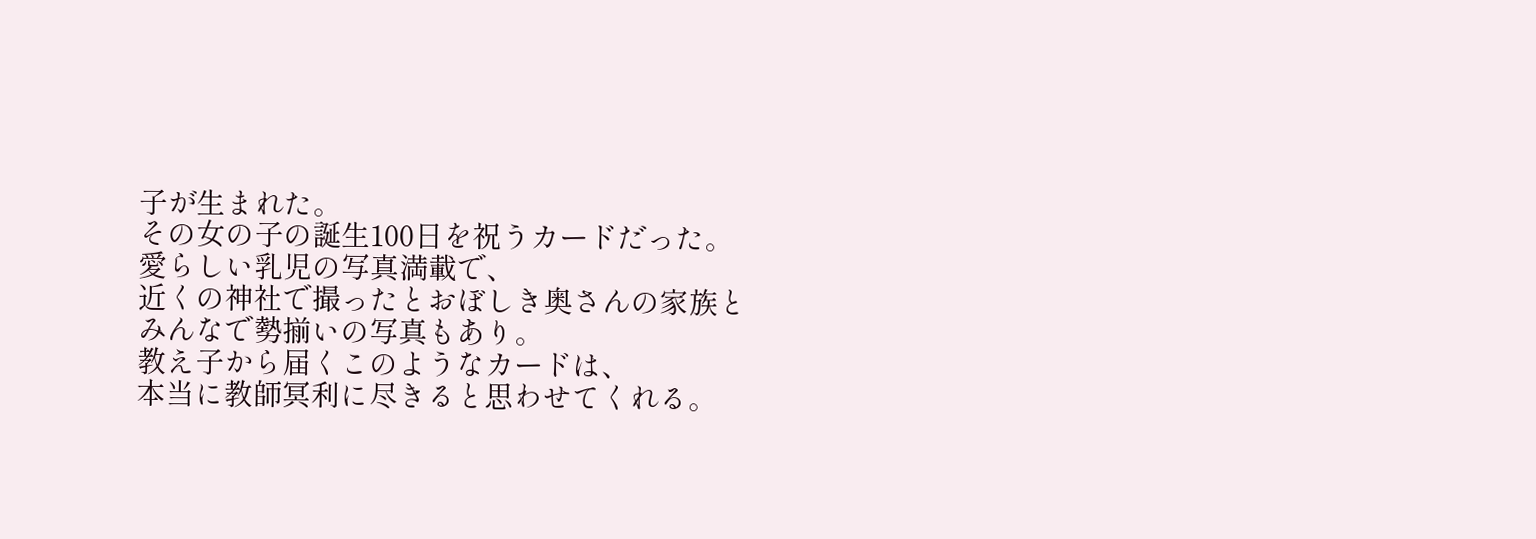子が生まれた。
その女の子の誕生100日を祝うカードだった。
愛らしい乳児の写真満載で、
近くの神社で撮ったとおぼしき奥さんの家族と
みんなで勢揃いの写真もあり。
教え子から届くこのようなカードは、
本当に教師冥利に尽きると思わせてくれる。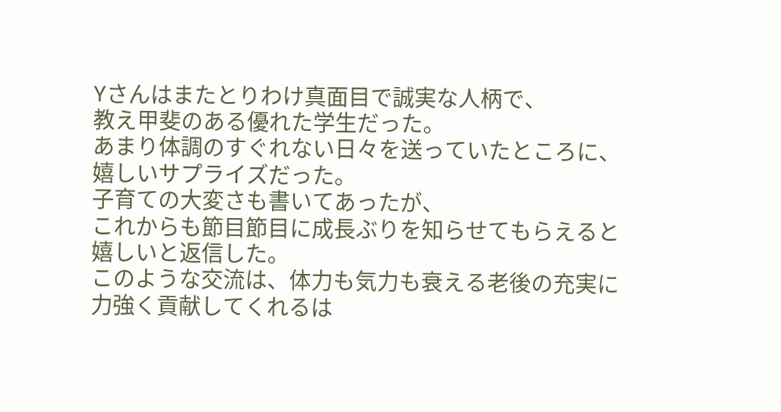Yさんはまたとりわけ真面目で誠実な人柄で、
教え甲斐のある優れた学生だった。
あまり体調のすぐれない日々を送っていたところに、
嬉しいサプライズだった。
子育ての大変さも書いてあったが、
これからも節目節目に成長ぶりを知らせてもらえると
嬉しいと返信した。
このような交流は、体力も気力も衰える老後の充実に
力強く貢献してくれるは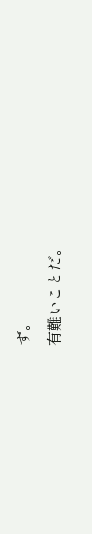ず。
有難いことだ。